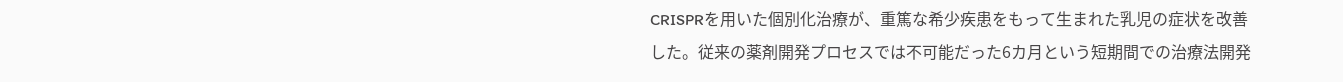CRISPRを用いた個別化治療が、重篤な希少疾患をもって生まれた乳児の症状を改善した。従来の薬剤開発プロセスでは不可能だった6カ月という短期間での治療法開発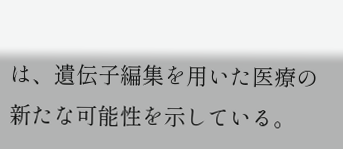は、遺伝子編集を用いた医療の新たな可能性を示している。